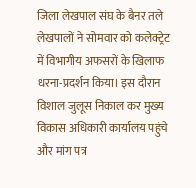जिला लेखपाल संघ के बैनर तले लेखपालों ने सोमवार को कलेक्ट्रेट में विभागीय अफसरों के खिलाफ धरना-प्रदर्शन किया। इस दौरान विशाल जुलूस निकाल कर मुख्य विकास अधिकारी कार्यालय पहुंचे और मांग पत्र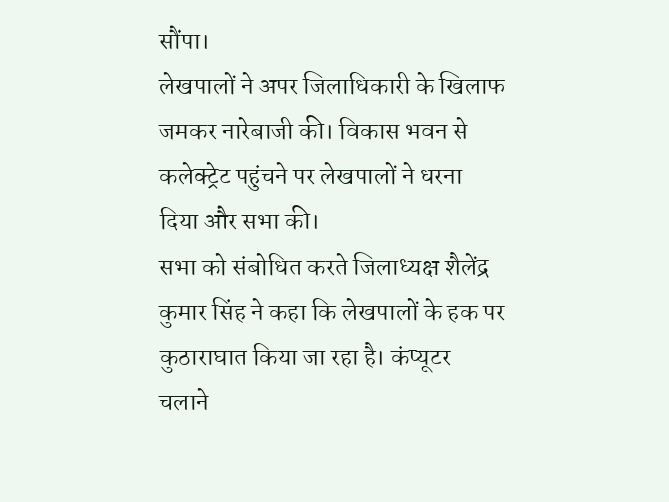सौंपा।
लेखपालों ने अपर जिलाधिकारी के खिलाफ जमकर नारेबाजी की। विकास भवन से कलेक्ट्रेट पहुंचने पर लेखपालों ने धरना दिया और सभा की।
सभा को संबोधित करते जिलाध्यक्ष शैलेंद्र कुमार सिंह ने कहा कि लेखपालों के हक पर कुठाराघात किया जा रहा है। कंप्यूटर चलाने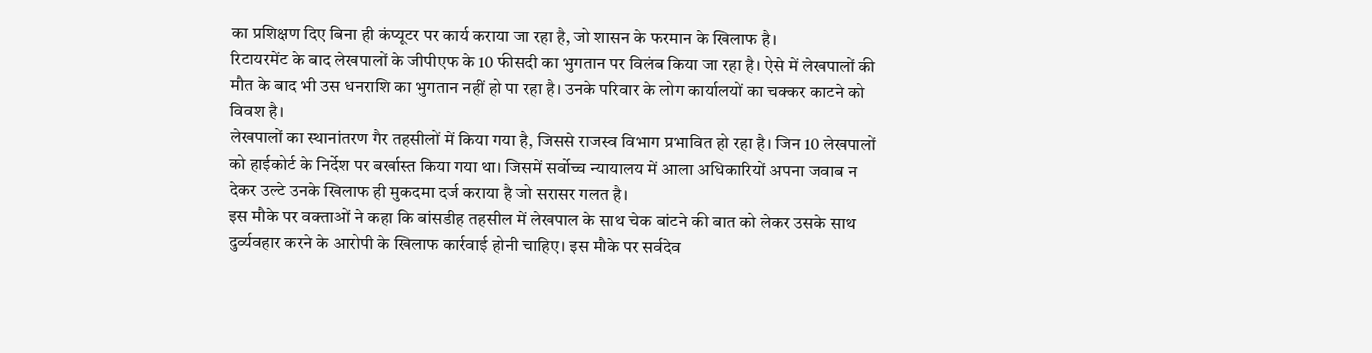का प्रशिक्षण दिए बिना ही कंप्यूटर पर कार्य कराया जा रहा है, जो शासन के फरमान के खिलाफ है।
रिटायरमेंट के बाद लेखपालों के जीपीएफ के 10 फीसदी का भुगतान पर विलंब किया जा रहा है। ऐसे में लेखपालों की मौत के बाद भी उस धनराशि का भुगतान नहीं हो पा रहा है। उनके परिवार के लोग कार्यालयों का चक्कर काटने को विवश है।
लेखपालों का स्थानांतरण गैर तहसीलों में किया गया है, जिससे राजस्व विभाग प्रभावित हो रहा है। जिन 10 लेखपालों को हाईकोर्ट के निर्देश पर बर्खास्त किया गया था। जिसमें सर्वोच्च न्यायालय में आला अधिकारियों अपना जवाब न देकर उल्टे उनके खिलाफ ही मुकदमा दर्ज कराया है जो सरासर गलत है।
इस मौके पर वक्ताओं ने कहा कि बांसडीह तहसील में लेखपाल के साथ चेक बांटने की बात को लेकर उसके साथ दुर्व्यवहार करने के आरोपी के खिलाफ कार्रवाई होनी चाहिए। इस मौके पर सर्वदेव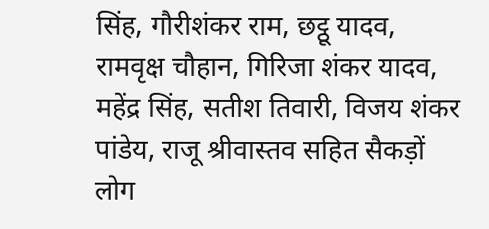सिंह, गौरीशंकर राम, छट्ठू यादव, रामवृक्ष चौहान, गिरिजा शंकर यादव, महेंद्र सिंह, सतीश तिवारी, विजय शंकर पांडेय, राजू श्रीवास्तव सहित सैकड़ों लोग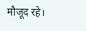मौजूद रहे।